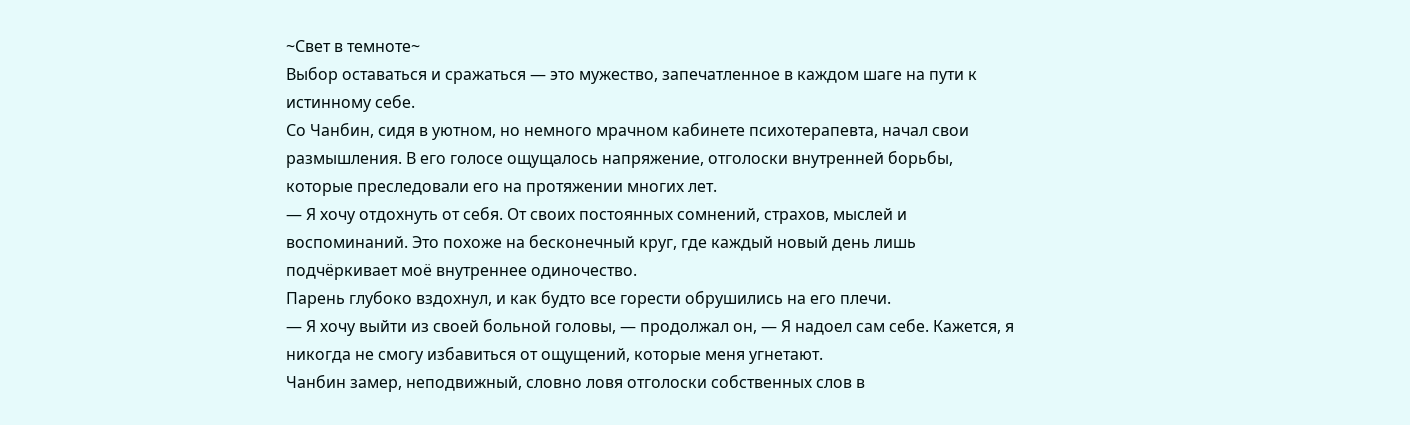~Свет в темноте~
Выбор оставаться и сражаться — это мужество, запечатленное в каждом шаге на пути к истинному себе.
Со Чанбин, сидя в уютном, но немного мрачном кабинете психотерапевта, начал свои размышления. В его голосе ощущалось напряжение, отголоски внутренней борьбы, которые преследовали его на протяжении многих лет.
— Я хочу отдохнуть от себя. От своих постоянных сомнений, страхов, мыслей и воспоминаний. Это похоже на бесконечный круг, где каждый новый день лишь подчёркивает моё внутреннее одиночество.
Парень глубоко вздохнул, и как будто все горести обрушились на его плечи.
— Я хочу выйти из своей больной головы, — продолжал он, — Я надоел сам себе. Кажется, я никогда не смогу избавиться от ощущений, которые меня угнетают.
Чанбин замер, неподвижный, словно ловя отголоски собственных слов в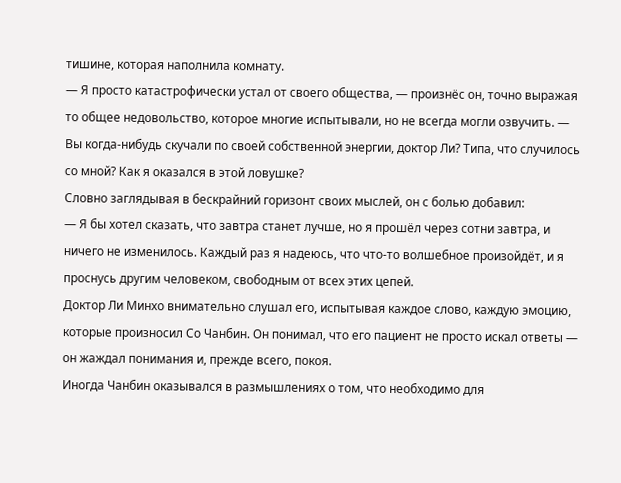тишине, которая наполнила комнату.
— Я просто катастрофически устал от своего общества, — произнёс он, точно выражая то общее недовольство, которое многие испытывали, но не всегда могли озвучить. — Вы когда-нибудь скучали по своей собственной энергии, доктор Ли? Типа, что случилось со мной? Как я оказался в этой ловушке?
Словно заглядывая в бескрайний горизонт своих мыслей, он с болью добавил:
— Я бы хотел сказать, что завтра станет лучше, но я прошёл через сотни завтра, и ничего не изменилось. Каждый раз я надеюсь, что что-то волшебное произойдёт, и я проснусь другим человеком, свободным от всех этих цепей.
Доктор Ли Минхо внимательно слушал его, испытывая каждое слово, каждую эмоцию, которые произносил Со Чанбин. Он понимал, что его пациент не просто искал ответы — он жаждал понимания и, прежде всего, покоя.
Иногда Чанбин оказывался в размышлениях о том, что необходимо для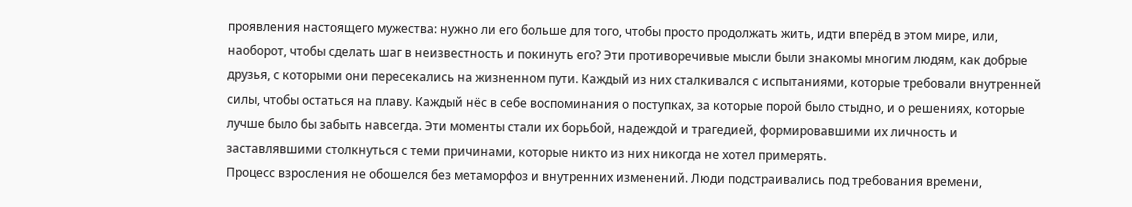проявления настоящего мужества: нужно ли его больше для того, чтобы просто продолжать жить, идти вперёд в этом мире, или, наоборот, чтобы сделать шаг в неизвестность и покинуть его? Эти противоречивые мысли были знакомы многим людям, как добрые друзья, с которыми они пересекались на жизненном пути. Каждый из них сталкивался с испытаниями, которые требовали внутренней силы, чтобы остаться на плаву. Каждый нёс в себе воспоминания о поступках, за которые порой было стыдно, и о решениях, которые лучше было бы забыть навсегда. Эти моменты стали их борьбой, надеждой и трагедией, формировавшими их личность и заставлявшими столкнуться с теми причинами, которые никто из них никогда не хотел примерять.
Процесс взросления не обошелся без метаморфоз и внутренних изменений. Люди подстраивались под требования времени,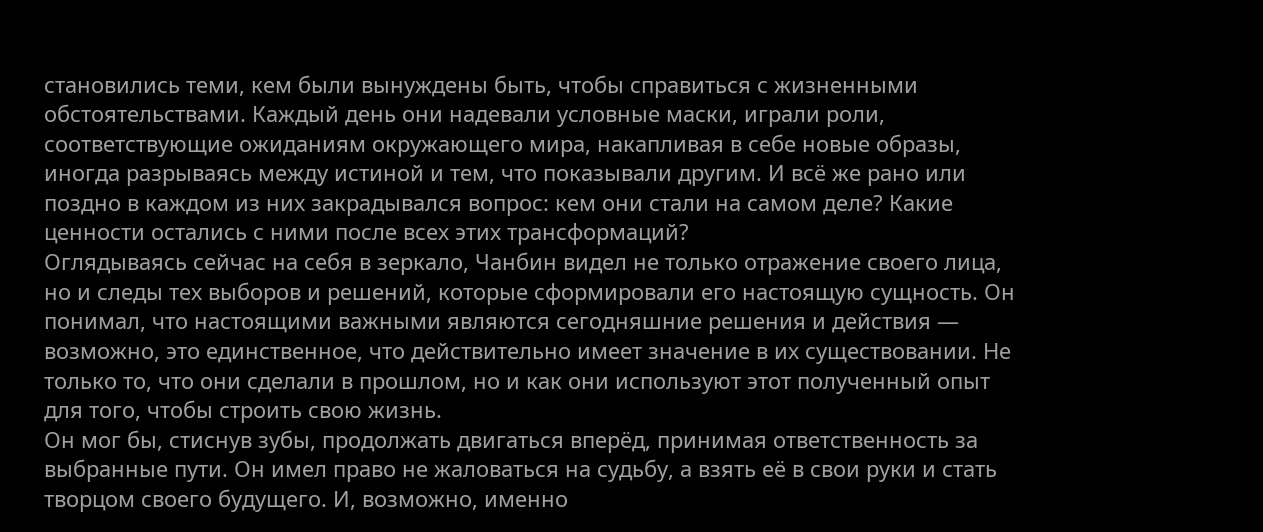становились теми, кем были вынуждены быть, чтобы справиться с жизненными обстоятельствами. Каждый день они надевали условные маски, играли роли, соответствующие ожиданиям окружающего мира, накапливая в себе новые образы, иногда разрываясь между истиной и тем, что показывали другим. И всё же рано или поздно в каждом из них закрадывался вопрос: кем они стали на самом деле? Какие ценности остались с ними после всех этих трансформаций?
Оглядываясь сейчас на себя в зеркало, Чанбин видел не только отражение своего лица, но и следы тех выборов и решений, которые сформировали его настоящую сущность. Он понимал, что настоящими важными являются сегодняшние решения и действия — возможно, это единственное, что действительно имеет значение в их существовании. Не только то, что они сделали в прошлом, но и как они используют этот полученный опыт для того, чтобы строить свою жизнь.
Он мог бы, стиснув зубы, продолжать двигаться вперёд, принимая ответственность за выбранные пути. Он имел право не жаловаться на судьбу, а взять её в свои руки и стать творцом своего будущего. И, возможно, именно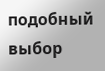подобный выбор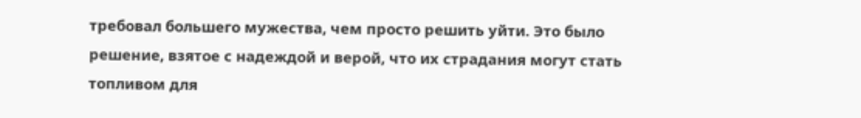требовал большего мужества, чем просто решить уйти. Это было решение, взятое с надеждой и верой, что их страдания могут стать топливом для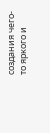создания чего-то яркого и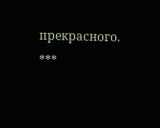прекрасного.
***